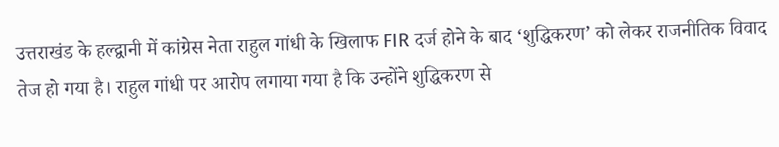उत्तराखंड के हल्द्वानी में कांग्रेस नेता राहुल गांधी के खिलाफ FIR दर्ज होने के बाद ‘शुद्धिकरण’ को लेकर राजनीतिक विवाद तेज हो गया है। राहुल गांधी पर आरोप लगाया गया है कि उन्होंने शुद्धिकरण से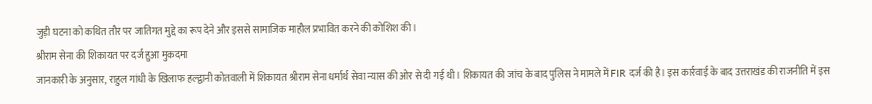जुड़ी घटना को कथित तौर पर जातिगत मुद्दे का रूप देने और इससे सामाजिक माहौल प्रभावित करने की कोशिश की।
श्रीराम सेना की शिकायत पर दर्ज हुआ मुकदमा
जानकारी के अनुसार, राहुल गांधी के खिलाफ हल्द्वानी कोतवाली में शिकायत श्रीराम सेना धर्मार्थ सेवा न्यास की ओर से दी गई थी। शिकायत की जांच के बाद पुलिस ने मामले में FIR दर्ज की है। इस कार्रवाई के बाद उत्तराखंड की राजनीति में इस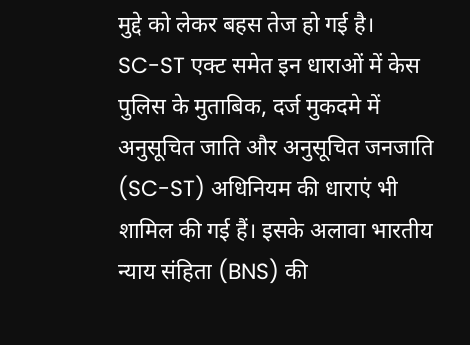मुद्दे को लेकर बहस तेज हो गई है।
SC-ST एक्ट समेत इन धाराओं में केस
पुलिस के मुताबिक, दर्ज मुकदमे में अनुसूचित जाति और अनुसूचित जनजाति (SC-ST) अधिनियम की धाराएं भी शामिल की गई हैं। इसके अलावा भारतीय न्याय संहिता (BNS) की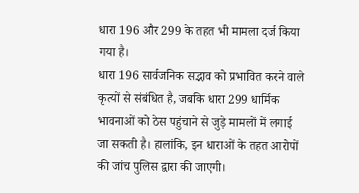धारा 196 और 299 के तहत भी मामला दर्ज किया गया है।
धारा 196 सार्वजनिक सद्भाव को प्रभावित करने वाले कृत्यों से संबंधित है, जबकि धारा 299 धार्मिक भावनाओं को ठेस पहुंचाने से जुड़े मामलों में लगाई जा सकती है। हालांकि, इन धाराओं के तहत आरोपों की जांच पुलिस द्वारा की जाएगी।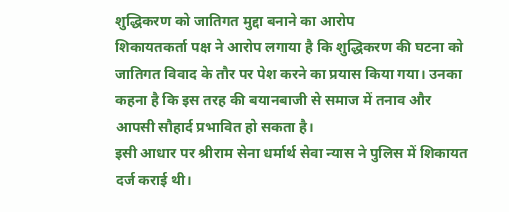शुद्धिकरण को जातिगत मुद्दा बनाने का आरोप
शिकायतकर्ता पक्ष ने आरोप लगाया है कि शुद्धिकरण की घटना को जातिगत विवाद के तौर पर पेश करने का प्रयास किया गया। उनका कहना है कि इस तरह की बयानबाजी से समाज में तनाव और आपसी सौहार्द प्रभावित हो सकता है।
इसी आधार पर श्रीराम सेना धर्मार्थ सेवा न्यास ने पुलिस में शिकायत दर्ज कराई थी।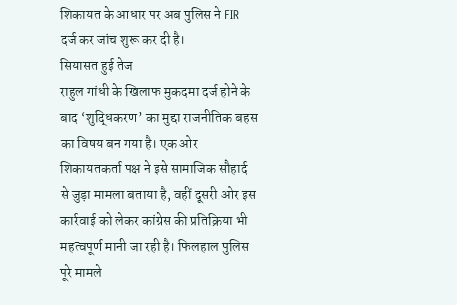शिकायत के आधार पर अब पुलिस ने FIR दर्ज कर जांच शुरू कर दी है।
सियासत हुई तेज
राहुल गांधी के खिलाफ मुकदमा दर्ज होने के बाद ‘शुद्धिकरण’ का मुद्दा राजनीतिक बहस का विषय बन गया है। एक ओर शिकायतकर्ता पक्ष ने इसे सामाजिक सौहार्द से जुड़ा मामला बताया है, वहीं दूसरी ओर इस कार्रवाई को लेकर कांग्रेस की प्रतिक्रिया भी महत्वपूर्ण मानी जा रही है। फिलहाल पुलिस पूरे मामले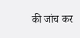की जांच कर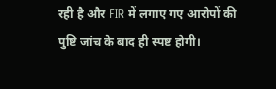रही है और FIR में लगाए गए आरोपों की पुष्टि जांच के बाद ही स्पष्ट होगी।